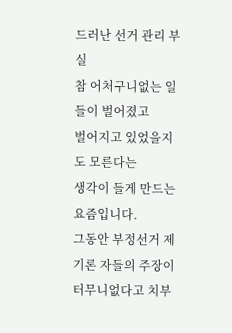드러난 선거 관리 부실
참 어처구니없는 일들이 벌어졌고
벌어지고 있었을지도 모른다는
생각이 들게 만드는 요즘입니다.
그동안 부정선거 제기론 자들의 주장이 터무니없다고 치부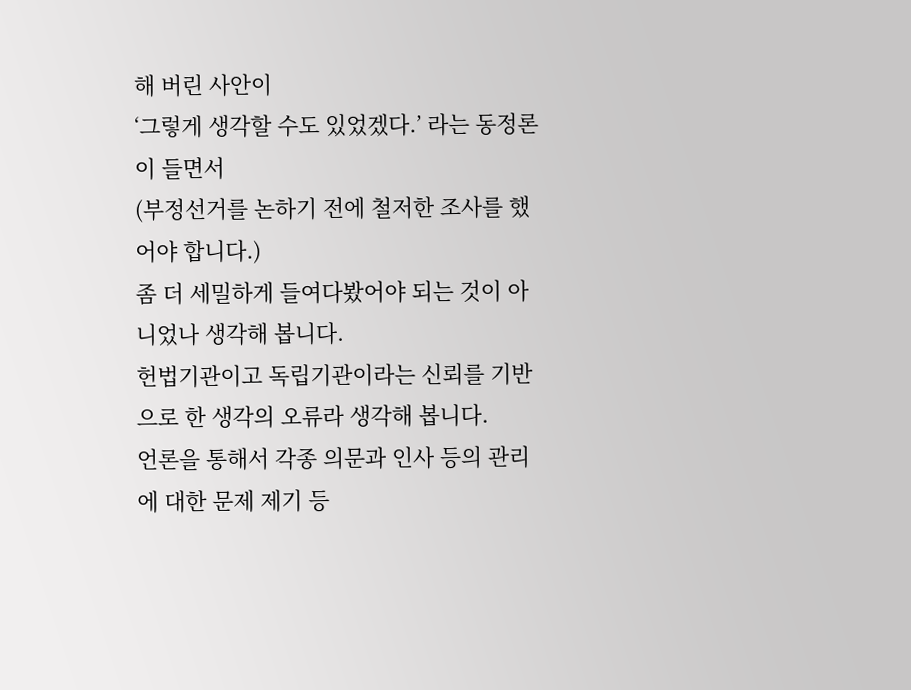해 버린 사안이
‘그렇게 생각할 수도 있었겠다.’ 라는 동정론이 들면서
(부정선거를 논하기 전에 철저한 조사를 했어야 합니다.)
좀 더 세밀하게 들여다봤어야 되는 것이 아니었나 생각해 봅니다.
헌법기관이고 독립기관이라는 신뢰를 기반으로 한 생각의 오류라 생각해 봅니다.
언론을 통해서 각종 의문과 인사 등의 관리에 대한 문제 제기 등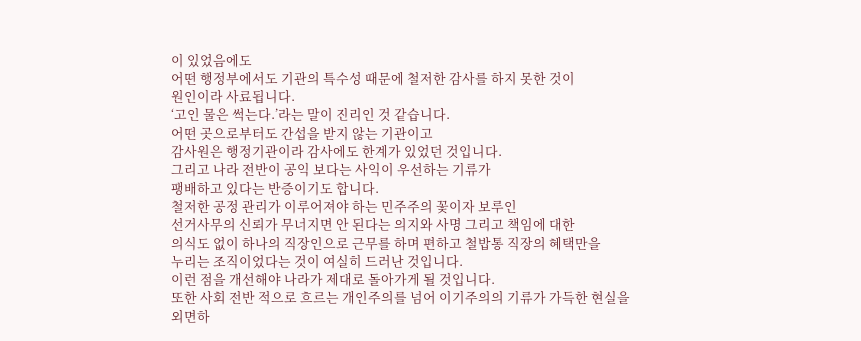이 있었음에도
어떤 행정부에서도 기관의 특수성 때문에 철저한 감사를 하지 못한 것이
원인이라 사료됩니다.
‘고인 물은 썩는다.’라는 말이 진리인 것 같습니다.
어떤 곳으로부터도 간섭을 받지 않는 기관이고
감사원은 행정기관이라 감사에도 한계가 있었던 것입니다.
그리고 나라 전반이 공익 보다는 사익이 우선하는 기류가
팽배하고 있다는 반증이기도 합니다.
철저한 공정 관리가 이루어져야 하는 민주주의 꽃이자 보루인
선거사무의 신뢰가 무너지면 안 된다는 의지와 사명 그리고 책임에 대한
의식도 없이 하나의 직장인으로 근무를 하며 편하고 철밥통 직장의 혜택만을
누리는 조직이었다는 것이 여실히 드러난 것입니다.
이런 점을 개선해야 나라가 제대로 돌아가게 될 것입니다.
또한 사회 전반 적으로 흐르는 개인주의를 넘어 이기주의의 기류가 가득한 현실을
외면하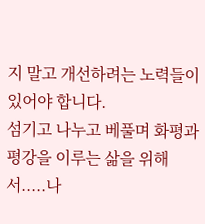지 말고 개선하려는 노력들이 있어야 합니다.
섬기고 나누고 베풀며 화평과 평강을 이루는 삶을 위해서.....나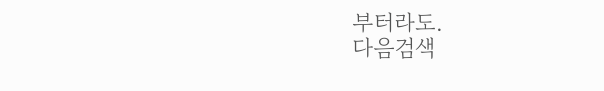부터라도.
다음검색